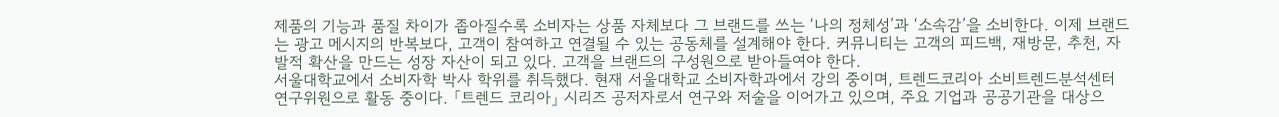제품의 기능과 품질 차이가 좁아질수록 소비자는 상품 자체보다 그 브랜드를 쓰는 ‘나의 정체성’과 ‘소속감’을 소비한다. 이제 브랜드는 광고 메시지의 반복보다, 고객이 참여하고 연결될 수 있는 공동체를 설계해야 한다. 커뮤니티는 고객의 피드백, 재방문, 추천, 자발적 확산을 만드는 성장 자산이 되고 있다. 고객을 브랜드의 구성원으로 받아들여야 한다.
서울대학교에서 소비자학 박사 학위를 취득했다. 현재 서울대학교 소비자학과에서 강의 중이며, 트렌드코리아 소비트렌드분석센터 연구위원으로 활동 중이다. 「트렌드 코리아」 시리즈 공저자로서 연구와 저술을 이어가고 있으며, 주요 기업과 공공기관을 대상으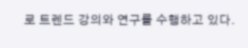로 트렌드 강의와 연구를 수행하고 있다.